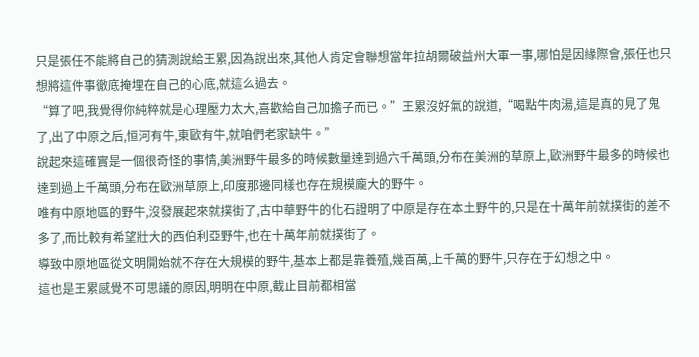只是張任不能將自己的猜測說給王累,因為說出來,其他人肯定會聯想當年拉胡爾破益州大軍一事,哪怕是因緣際會,張任也只想將這件事徹底掩埋在自己的心底,就這么過去。
“算了吧,我覺得你純粹就是心理壓力太大,喜歡給自己加擔子而已。”王累沒好氣的說道,“喝點牛肉湯,這是真的見了鬼了,出了中原之后,恒河有牛,東歐有牛,就咱們老家缺牛。”
說起來這確實是一個很奇怪的事情,美洲野牛最多的時候數量達到過六千萬頭,分布在美洲的草原上,歐洲野牛最多的時候也達到過上千萬頭,分布在歐洲草原上,印度那邊同樣也存在規模龐大的野牛。
唯有中原地區的野牛,沒發展起來就撲街了,古中華野牛的化石證明了中原是存在本土野牛的,只是在十萬年前就撲街的差不多了,而比較有希望壯大的西伯利亞野牛,也在十萬年前就撲街了。
導致中原地區從文明開始就不存在大規模的野牛,基本上都是靠養殖,幾百萬,上千萬的野牛,只存在于幻想之中。
這也是王累感覺不可思議的原因,明明在中原,截止目前都相當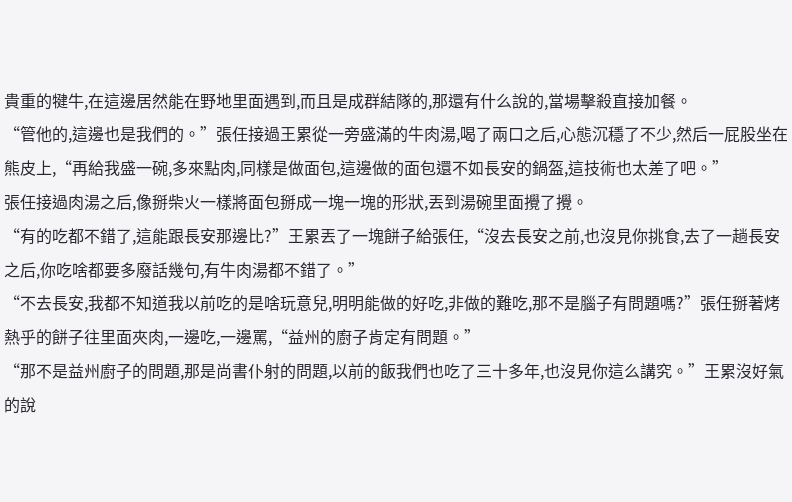貴重的犍牛,在這邊居然能在野地里面遇到,而且是成群結隊的,那還有什么說的,當場擊殺直接加餐。
“管他的,這邊也是我們的。”張任接過王累從一旁盛滿的牛肉湯,喝了兩口之后,心態沉穩了不少,然后一屁股坐在熊皮上,“再給我盛一碗,多來點肉,同樣是做面包,這邊做的面包還不如長安的鍋盔,這技術也太差了吧。”
張任接過肉湯之后,像掰柴火一樣將面包掰成一塊一塊的形狀,丟到湯碗里面攪了攪。
“有的吃都不錯了,這能跟長安那邊比?”王累丟了一塊餅子給張任,“沒去長安之前,也沒見你挑食,去了一趟長安之后,你吃啥都要多廢話幾句,有牛肉湯都不錯了。”
“不去長安,我都不知道我以前吃的是啥玩意兒,明明能做的好吃,非做的難吃,那不是腦子有問題嗎?”張任掰著烤熱乎的餅子往里面夾肉,一邊吃,一邊罵,“益州的廚子肯定有問題。”
“那不是益州廚子的問題,那是尚書仆射的問題,以前的飯我們也吃了三十多年,也沒見你這么講究。”王累沒好氣的說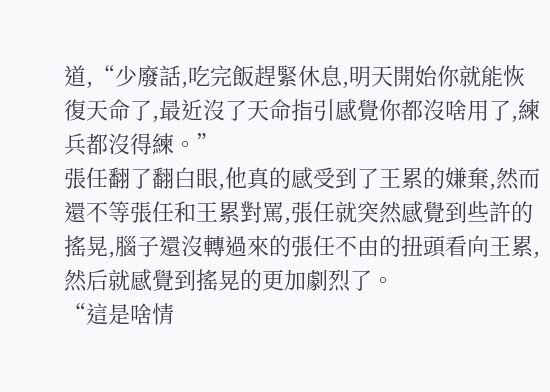道,“少廢話,吃完飯趕緊休息,明天開始你就能恢復天命了,最近沒了天命指引感覺你都沒啥用了,練兵都沒得練。”
張任翻了翻白眼,他真的感受到了王累的嫌棄,然而還不等張任和王累對罵,張任就突然感覺到些許的搖晃,腦子還沒轉過來的張任不由的扭頭看向王累,然后就感覺到搖晃的更加劇烈了。
“這是啥情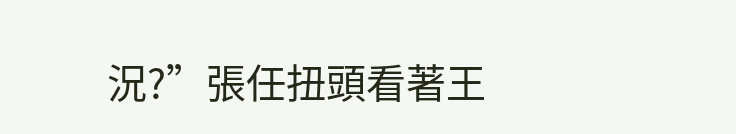況?”張任扭頭看著王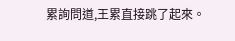累詢問道,王累直接跳了起來。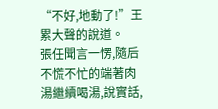“不好,地動了!”王累大聲的說道。
張任聞言一愣,隨后不慌不忙的端著肉湯繼續喝湯,說實話,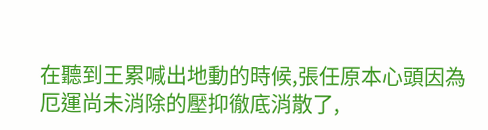在聽到王累喊出地動的時候,張任原本心頭因為厄運尚未消除的壓抑徹底消散了,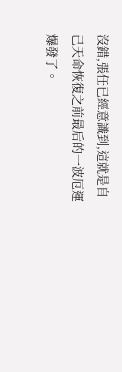沒錯,張任已經意識到,這就是自己天命恢復之前最后的一波厄運爆發了。